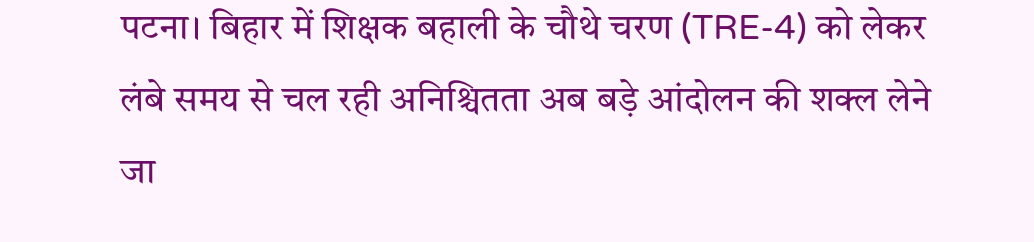पटना। बिहार में शिक्षक बहाली के चौथे चरण (TRE-4) को लेकर लंबे समय से चल रही अनिश्चितता अब बड़े आंदोलन की शक्ल लेने जा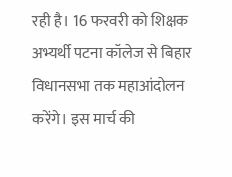रही है। 16 फरवरी को शिक्षक अभ्यर्थी पटना कॉलेज से बिहार विधानसभा तक महाआंदोलन करेंगे। इस मार्च की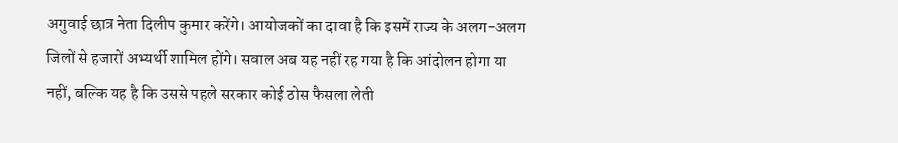अगुवाई छात्र नेता दिलीप कुमार करेंगे। आयोजकों का दावा है कि इसमें राज्य के अलग-अलग जिलों से हजारों अभ्यर्थी शामिल होंगे। सवाल अब यह नहीं रह गया है कि आंदोलन होगा या नहीं, बल्कि यह है कि उससे पहले सरकार कोई ठोस फैसला लेती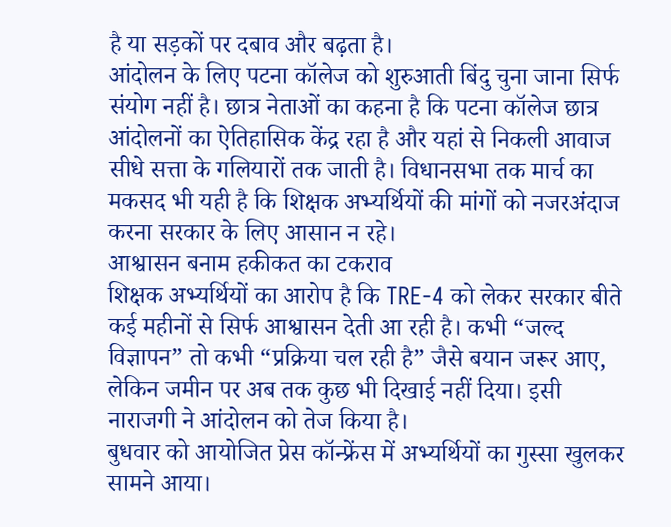है या सड़कों पर दबाव और बढ़ता है।
आंदोलन के लिए पटना कॉलेज को शुरुआती बिंदु चुना जाना सिर्फ संयोग नहीं है। छात्र नेताओं का कहना है कि पटना कॉलेज छात्र आंदोलनों का ऐतिहासिक केंद्र रहा है और यहां से निकली आवाज सीधे सत्ता के गलियारों तक जाती है। विधानसभा तक मार्च का मकसद भी यही है कि शिक्षक अभ्यर्थियों की मांगों को नजरअंदाज करना सरकार के लिए आसान न रहे।
आश्वासन बनाम हकीकत का टकराव
शिक्षक अभ्यर्थियों का आरोप है कि TRE-4 को लेकर सरकार बीते कई महीनों से सिर्फ आश्वासन देती आ रही है। कभी “जल्द विज्ञापन” तो कभी “प्रक्रिया चल रही है” जैसे बयान जरूर आए, लेकिन जमीन पर अब तक कुछ भी दिखाई नहीं दिया। इसी नाराजगी ने आंदोलन को तेज किया है।
बुधवार को आयोजित प्रेस कॉन्फ्रेंस में अभ्यर्थियों का गुस्सा खुलकर सामने आया।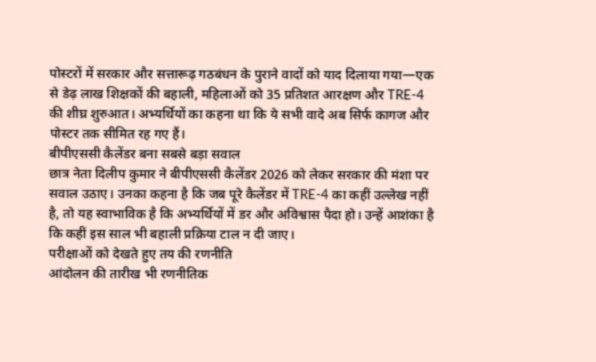पोस्टरों में सरकार और सत्तारूढ़ गठबंधन के पुराने वादों को याद दिलाया गया—एक से डेढ़ लाख शिक्षकों की बहाली, महिलाओं को 35 प्रतिशत आरक्षण और TRE-4 की शीघ्र शुरुआत। अभ्यर्थियों का कहना था कि ये सभी वादे अब सिर्फ कागज और पोस्टर तक सीमित रह गए हैं।
बीपीएससी कैलेंडर बना सबसे बड़ा सवाल
छात्र नेता दिलीप कुमार ने बीपीएससी कैलेंडर 2026 को लेकर सरकार की मंशा पर सवाल उठाए। उनका कहना है कि जब पूरे कैलेंडर में TRE-4 का कहीं उल्लेख नहीं है, तो यह स्वाभाविक है कि अभ्यर्थियों में डर और अविश्वास पैदा हो। उन्हें आशंका है कि कहीं इस साल भी बहाली प्रक्रिया टाल न दी जाए।
परीक्षाओं को देखते हुए तय की रणनीति
आंदोलन की तारीख भी रणनीतिक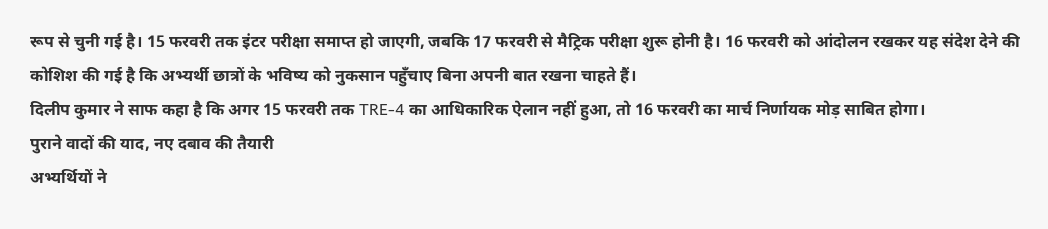रूप से चुनी गई है। 15 फरवरी तक इंटर परीक्षा समाप्त हो जाएगी, जबकि 17 फरवरी से मैट्रिक परीक्षा शुरू होनी है। 16 फरवरी को आंदोलन रखकर यह संदेश देने की कोशिश की गई है कि अभ्यर्थी छात्रों के भविष्य को नुकसान पहुँचाए बिना अपनी बात रखना चाहते हैं।
दिलीप कुमार ने साफ कहा है कि अगर 15 फरवरी तक TRE-4 का आधिकारिक ऐलान नहीं हुआ, तो 16 फरवरी का मार्च निर्णायक मोड़ साबित होगा।
पुराने वादों की याद, नए दबाव की तैयारी
अभ्यर्थियों ने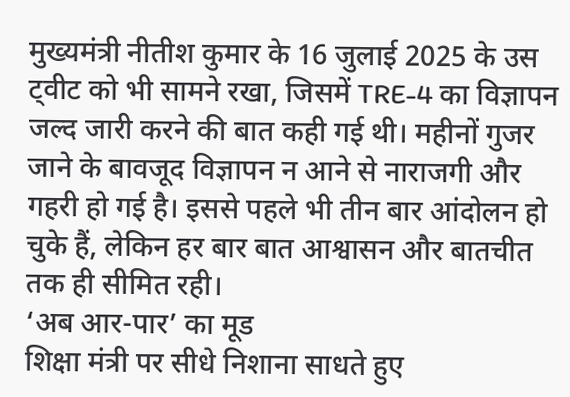मुख्यमंत्री नीतीश कुमार के 16 जुलाई 2025 के उस ट्वीट को भी सामने रखा, जिसमें TRE-4 का विज्ञापन जल्द जारी करने की बात कही गई थी। महीनों गुजर जाने के बावजूद विज्ञापन न आने से नाराजगी और गहरी हो गई है। इससे पहले भी तीन बार आंदोलन हो चुके हैं, लेकिन हर बार बात आश्वासन और बातचीत तक ही सीमित रही।
‘अब आर-पार’ का मूड
शिक्षा मंत्री पर सीधे निशाना साधते हुए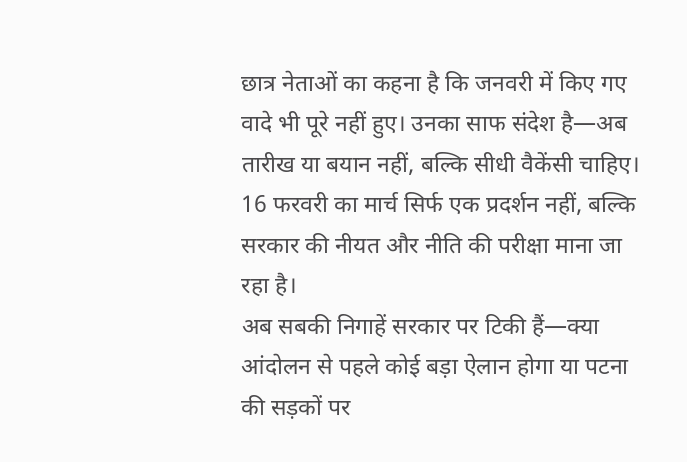छात्र नेताओं का कहना है कि जनवरी में किए गए वादे भी पूरे नहीं हुए। उनका साफ संदेश है—अब तारीख या बयान नहीं, बल्कि सीधी वैकेंसी चाहिए। 16 फरवरी का मार्च सिर्फ एक प्रदर्शन नहीं, बल्कि सरकार की नीयत और नीति की परीक्षा माना जा रहा है।
अब सबकी निगाहें सरकार पर टिकी हैं—क्या आंदोलन से पहले कोई बड़ा ऐलान होगा या पटना की सड़कों पर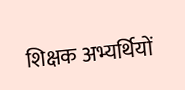शिक्षक अभ्यर्थियों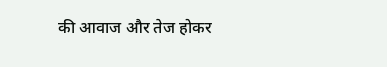की आवाज और तेज होकर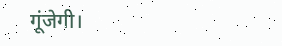गूंजेगी।